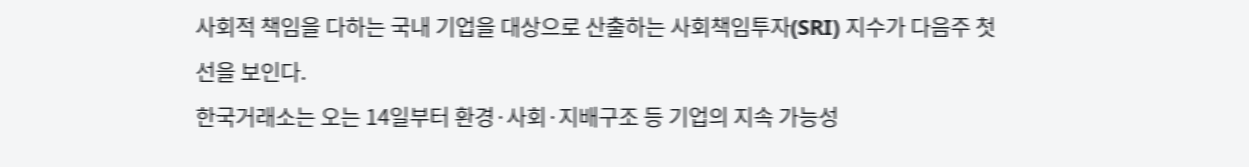사회적 책임을 다하는 국내 기업을 대상으로 산출하는 사회책임투자(SRI) 지수가 다음주 첫선을 보인다.
한국거래소는 오는 14일부터 환경·사회·지배구조 등 기업의 지속 가능성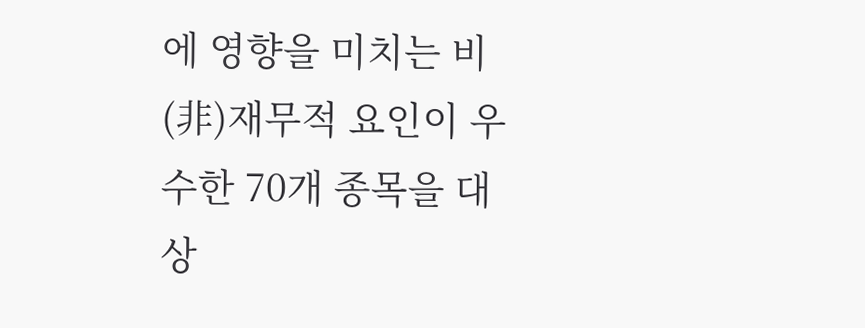에 영향을 미치는 비(非)재무적 요인이 우수한 70개 종목을 대상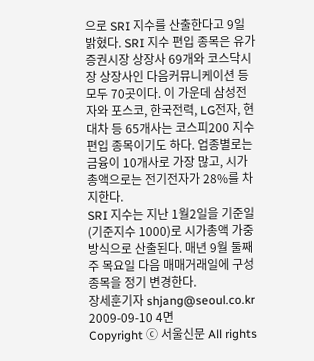으로 SRI 지수를 산출한다고 9일 밝혔다. SRI 지수 편입 종목은 유가증권시장 상장사 69개와 코스닥시장 상장사인 다음커뮤니케이션 등 모두 70곳이다. 이 가운데 삼성전자와 포스코, 한국전력, LG전자, 현대차 등 65개사는 코스피200 지수 편입 종목이기도 하다. 업종별로는 금융이 10개사로 가장 많고, 시가총액으로는 전기전자가 28%를 차지한다.
SRI 지수는 지난 1월2일을 기준일(기준지수 1000)로 시가총액 가중 방식으로 산출된다. 매년 9월 둘째주 목요일 다음 매매거래일에 구성 종목을 정기 변경한다.
장세훈기자 shjang@seoul.co.kr
2009-09-10 4면
Copyright ⓒ 서울신문 All rights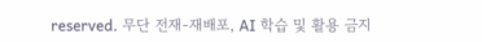reserved. 무단 전재-재배포, AI 학습 및 활용 금지